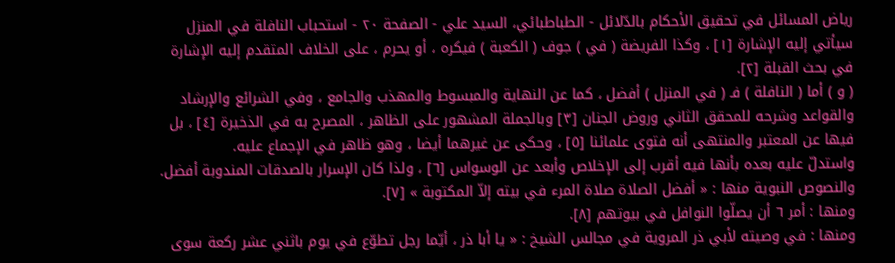رياض المسائل في تحقيق الأحكام بالدّلائل - الطباطبائي، السيد علي - الصفحة ٢٠ - استحباب النافلة في المنزل
سيأتي إليه الإشارة [١] ، وكذا الفريضة ( في ) جوف ( الكعبة ) فيكره ، أو يحرم ، على الخلاف المتقدم إليه الإشارة في بحث القبلة [٢].
( و ) أما ( النافلة ) فـ ( في المنزل ) أفضل ، كما عن النهاية والمبسوط والمهذب والجامع ، وفي الشرائع والإرشاد والقواعد وشرحه للمحقق الثاني وروض الجنان [٣] وبالجملة المشهور على الظاهر ، المصرح به في الذخيرة [٤] ، بل فيها عن المعتبر والمنتهى أنه فتوى علمائنا [٥] ، وحكى عن غيرهما أيضا ، وهو ظاهر في الإجماع عليه.
واستدلّ عليه بعده بأنها فيه أقرب إلى الإخلاص وأبعد عن الوسواس [٦] ، ولذا كان الإسرار بالصدقات المندوبة أفضل.
والنصوص النبوية منها : « أفضل الصلاة صلاة المرء في بيته إلاّ المكتوبة » [٧].
ومنها : أمر ٦ أن يصلّوا النوافل في بيوتهم [٨].
ومنها : في وصيته لأبي ذر المروية في مجالس الشيخ : « يا أبا ذر ، أيّما رجل تطوّع في يوم باثني عشر ركعة سوى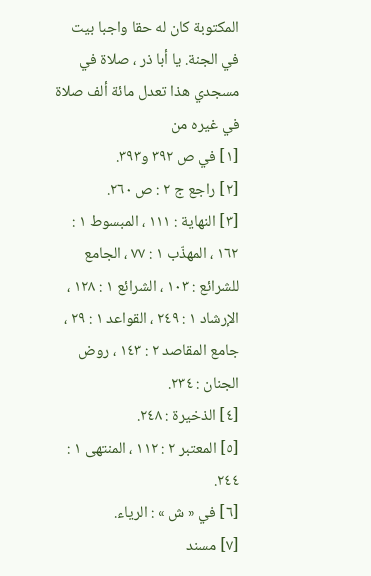المكتوبة كان له حقا واجبا بيت في الجنة. يا أبا ذر ، صلاة في مسجدي هذا تعدل مائة ألف صلاة في غيره من
[١] في ص ٣٩٢ و٣٩٣.
[٢] راجع ج ٢ : ص ٢٦٠.
[٣] النهاية : ١١١ ، المبسوط ١ : ١٦٢ ، المهذّب ١ : ٧٧ ، الجامع للشرائع : ١٠٣ ، الشرائع ١ : ١٢٨ ، الإرشاد ١ : ٢٤٩ ، القواعد ١ : ٢٩ ، جامع المقاصد ٢ : ١٤٣ ، روض الجنان : ٢٣٤.
[٤] الذخيرة : ٢٤٨.
[٥] المعتبر ٢ : ١١٢ ، المنتهى ١ : ٢٤٤.
[٦] في « ش » : الرياء.
[٧] مسند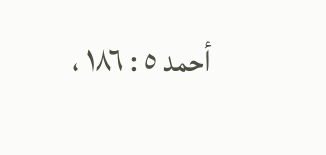أحمد ٥ : ١٨٦ ،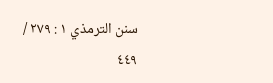سنن الترمذي ١ : ٢٧٩ / ٤٤٩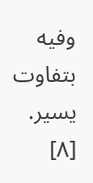وفيه بتفاوت يسير.
[٨]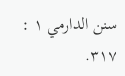سنن الدارمي ١ : ٣١٧.